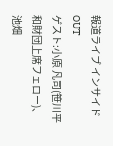報道ライブ インサイドOUT
ゲスト:小原 凡司(笹川平和財団上席フェロー)、池畑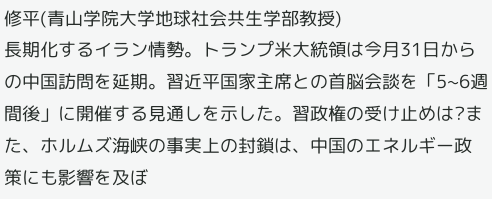修平(青山学院大学地球社会共生学部教授)
長期化するイラン情勢。トランプ米大統領は今月31日からの中国訪問を延期。習近平国家主席との首脳会談を「5~6週間後」に開催する見通しを示した。習政権の受け止めは?また、ホルムズ海峡の事実上の封鎖は、中国のエネルギー政策にも影響を及ぼ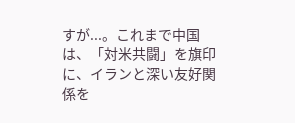すが...。これまで中国は、「対米共闘」を旗印に、イランと深い友好関係を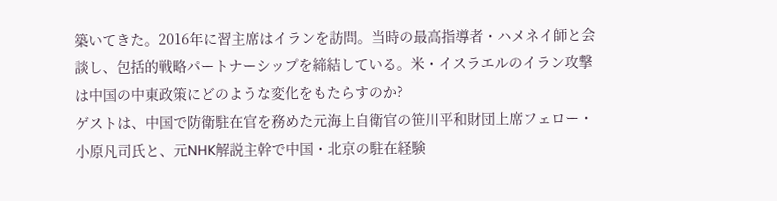築いてきた。2016年に習主席はイランを訪問。当時の最高指導者・ハメネイ師と会談し、包括的戦略パートナーシップを締結している。米・イスラエルのイラン攻撃は中国の中東政策にどのような変化をもたらすのか?
ゲストは、中国で防衛駐在官を務めた元海上自衛官の笹川平和財団上席フェロー・小原凡司氏と、元NHK解説主幹で中国・北京の駐在経験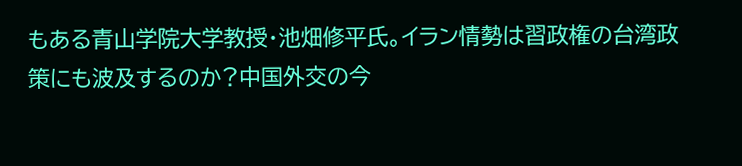もある青山学院大学教授・池畑修平氏。イラン情勢は習政権の台湾政策にも波及するのか?中国外交の今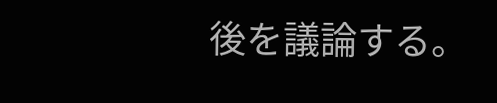後を議論する。